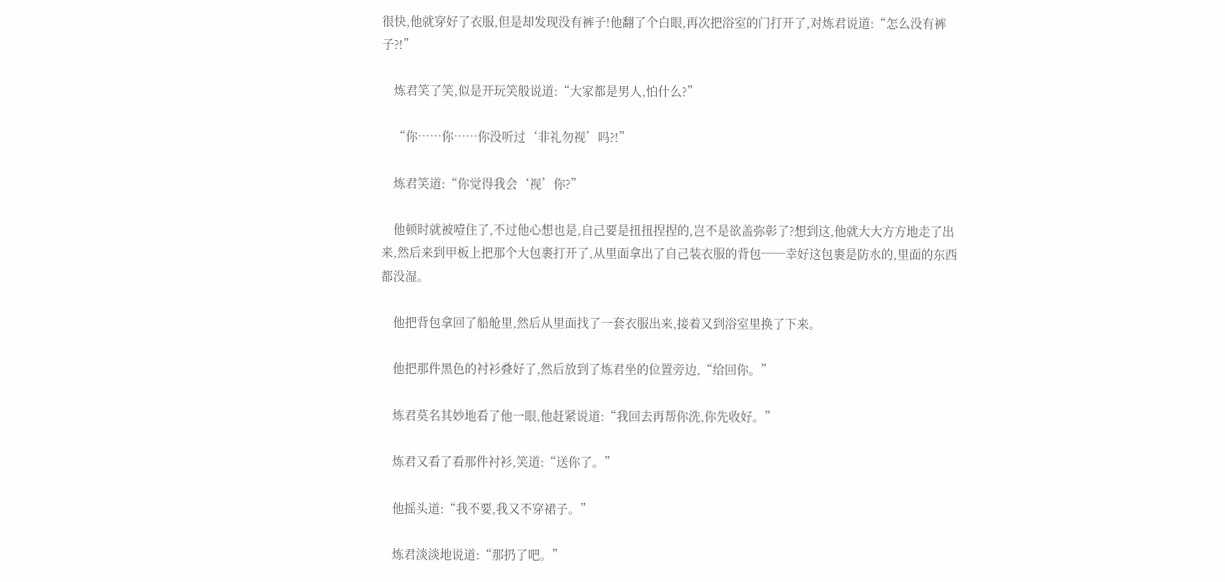很快,他就穿好了衣服,但是却发现没有裤子!他翻了个白眼,再次把浴室的门打开了,对炼君说道:“怎么没有裤子?!”

    炼君笑了笑,似是开玩笑般说道:“大家都是男人,怕什么?”

    “你……你……你没听过‘非礼勿视’吗?!”

    炼君笑道:“你觉得我会‘视’你?”

    他顿时就被噎住了,不过他心想也是,自己要是扭扭捏捏的,岂不是欲盖弥彰了?想到这,他就大大方方地走了出来,然后来到甲板上把那个大包裹打开了,从里面拿出了自己装衣服的背包──幸好这包裹是防水的,里面的东西都没湿。

    他把背包拿回了船舱里,然后从里面找了一套衣服出来,接着又到浴室里换了下来。

    他把那件黑色的衬衫叠好了,然后放到了炼君坐的位置旁边,“给回你。”

    炼君莫名其妙地看了他一眼,他赶紧说道:“我回去再帮你洗,你先收好。”

    炼君又看了看那件衬衫,笑道:“送你了。”

    他摇头道:“我不要,我又不穿裙子。”

    炼君淡淡地说道:“那扔了吧。”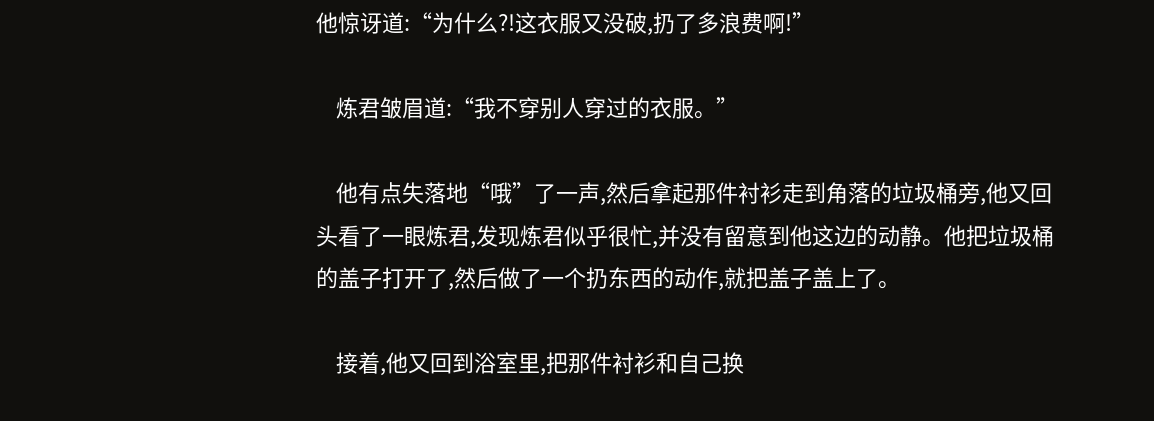他惊讶道:“为什么?!这衣服又没破,扔了多浪费啊!”

    炼君皱眉道:“我不穿别人穿过的衣服。”

    他有点失落地“哦”了一声,然后拿起那件衬衫走到角落的垃圾桶旁,他又回头看了一眼炼君,发现炼君似乎很忙,并没有留意到他这边的动静。他把垃圾桶的盖子打开了,然后做了一个扔东西的动作,就把盖子盖上了。

    接着,他又回到浴室里,把那件衬衫和自己换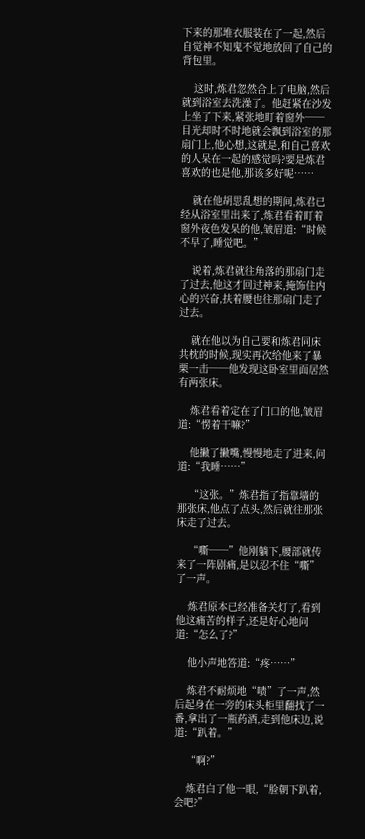下来的那堆衣服装在了一起,然后自觉神不知鬼不觉地放回了自己的背包里。

    这时,炼君忽然合上了电脑,然后就到浴室去洗澡了。他赶紧在沙发上坐了下来,紧张地盯着窗外──目光却时不时地就会飘到浴室的那扇门上,他心想,这就是,和自己喜欢的人呆在一起的感觉吗?要是炼君喜欢的也是他,那该多好呢……

    就在他胡思乱想的期间,炼君已经从浴室里出来了,炼君看着盯着窗外夜色发呆的他,皱眉道:“时候不早了,睡觉吧。”

    说着,炼君就往角落的那扇门走了过去,他这才回过神来,掩饰住内心的兴奋,扶着腰也往那扇门走了过去。

    就在他以为自己要和炼君同床共枕的时候,现实再次给他来了暴栗一击──他发现这卧室里面居然有两张床。

    炼君看着定在了门口的他,皱眉道:“愣着干嘛?”

    他撇了撇嘴,慢慢地走了进来,问道:“我睡……”

    “这张。”炼君指了指靠墙的那张床,他点了点头,然后就往那张床走了过去。

    “嘶──”他刚躺下,腰部就传来了一阵剧痛,是以忍不住“嘶”了一声。

    炼君原本已经准备关灯了,看到他这痛苦的样子,还是好心地问道:“怎么了?”

    他小声地答道:“疼……”

    炼君不耐烦地“啧”了一声,然后起身在一旁的床头柜里翻找了一番,拿出了一瓶药酒,走到他床边,说道:“趴着。”

    “啊?”

    炼君白了他一眼,“脸朝下趴着,会吧?”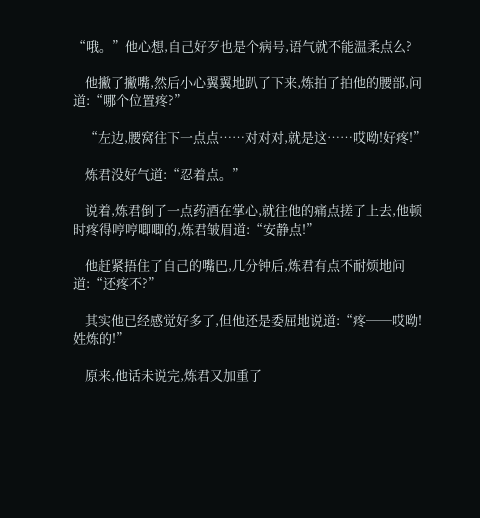“哦。”他心想,自己好歹也是个病号,语气就不能温柔点么?

    他撇了撇嘴,然后小心翼翼地趴了下来,炼拍了拍他的腰部,问道:“哪个位置疼?”

    “左边,腰窝往下一点点……对对对,就是这……哎呦!好疼!”

    炼君没好气道:“忍着点。”

    说着,炼君倒了一点药酒在掌心,就往他的痛点搓了上去,他顿时疼得哼哼唧唧的,炼君皱眉道:“安静点!”

    他赶紧捂住了自己的嘴巴,几分钟后,炼君有点不耐烦地问道:“还疼不?”

    其实他已经感觉好多了,但他还是委屈地说道:“疼──哎呦!姓炼的!”

    原来,他话未说完,炼君又加重了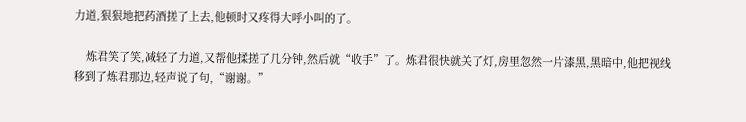力道,狠狠地把药酒搓了上去,他顿时又疼得大呼小叫的了。

    炼君笑了笑,减轻了力道,又帮他揉搓了几分钟,然后就“收手”了。炼君很快就关了灯,房里忽然一片漆黑,黑暗中,他把视线移到了炼君那边,轻声说了句,“谢谢。”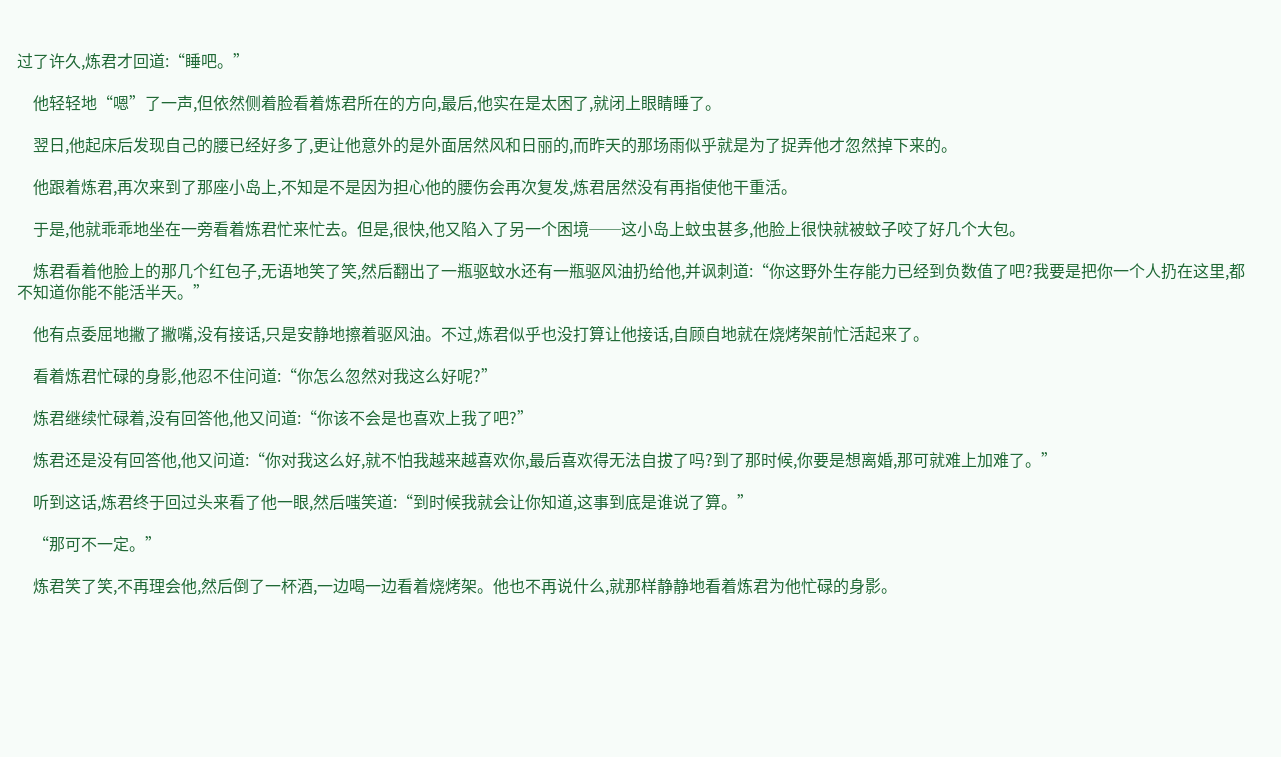过了许久,炼君才回道:“睡吧。”

    他轻轻地“嗯”了一声,但依然侧着脸看着炼君所在的方向,最后,他实在是太困了,就闭上眼睛睡了。

    翌日,他起床后发现自己的腰已经好多了,更让他意外的是外面居然风和日丽的,而昨天的那场雨似乎就是为了捉弄他才忽然掉下来的。

    他跟着炼君,再次来到了那座小岛上,不知是不是因为担心他的腰伤会再次复发,炼君居然没有再指使他干重活。

    于是,他就乖乖地坐在一旁看着炼君忙来忙去。但是,很快,他又陷入了另一个困境──这小岛上蚊虫甚多,他脸上很快就被蚊子咬了好几个大包。

    炼君看着他脸上的那几个红包子,无语地笑了笑,然后翻出了一瓶驱蚊水还有一瓶驱风油扔给他,并讽刺道:“你这野外生存能力已经到负数值了吧?我要是把你一个人扔在这里,都不知道你能不能活半天。”

    他有点委屈地撇了撇嘴,没有接话,只是安静地擦着驱风油。不过,炼君似乎也没打算让他接话,自顾自地就在烧烤架前忙活起来了。

    看着炼君忙碌的身影,他忍不住问道:“你怎么忽然对我这么好呢?”

    炼君继续忙碌着,没有回答他,他又问道:“你该不会是也喜欢上我了吧?”

    炼君还是没有回答他,他又问道:“你对我这么好,就不怕我越来越喜欢你,最后喜欢得无法自拔了吗?到了那时候,你要是想离婚,那可就难上加难了。”

    听到这话,炼君终于回过头来看了他一眼,然后嗤笑道:“到时候我就会让你知道,这事到底是谁说了算。”

    “那可不一定。”

    炼君笑了笑,不再理会他,然后倒了一杯酒,一边喝一边看着烧烤架。他也不再说什么,就那样静静地看着炼君为他忙碌的身影。